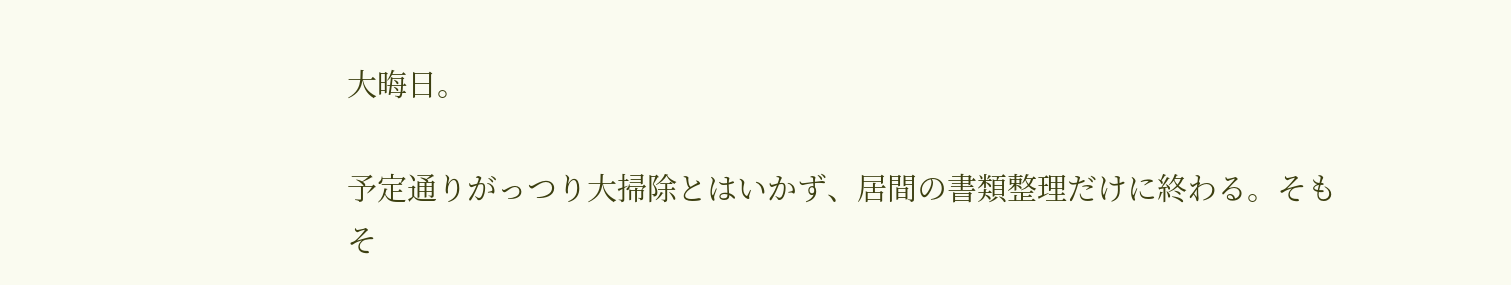大晦日。

予定通りがっつり大掃除とはいかず、居間の書類整理だけに終わる。そもそ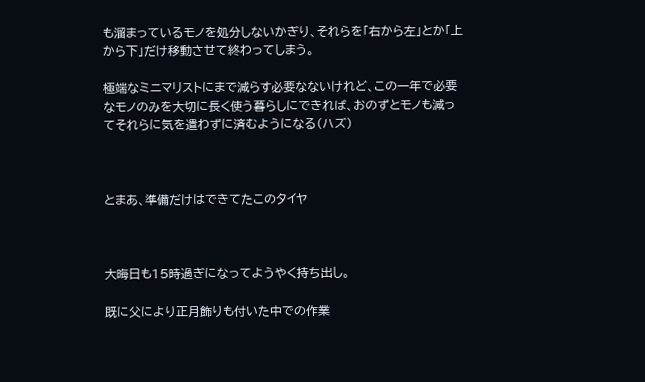も溜まっているモノを処分しないかぎり、それらを「右から左」とか「上から下」だけ移動させて終わってしまう。

極端なミニマリストにまで減らす必要なないけれど、この一年で必要なモノのみを大切に長く使う暮らしにできれば、おのずとモノも減ってそれらに気を遣わずに済むようになる(ハズ)



とまあ、準備だけはできてたこのタイヤ



大晦日も15時過ぎになってようやく持ち出し。

既に父により正月飾りも付いた中での作業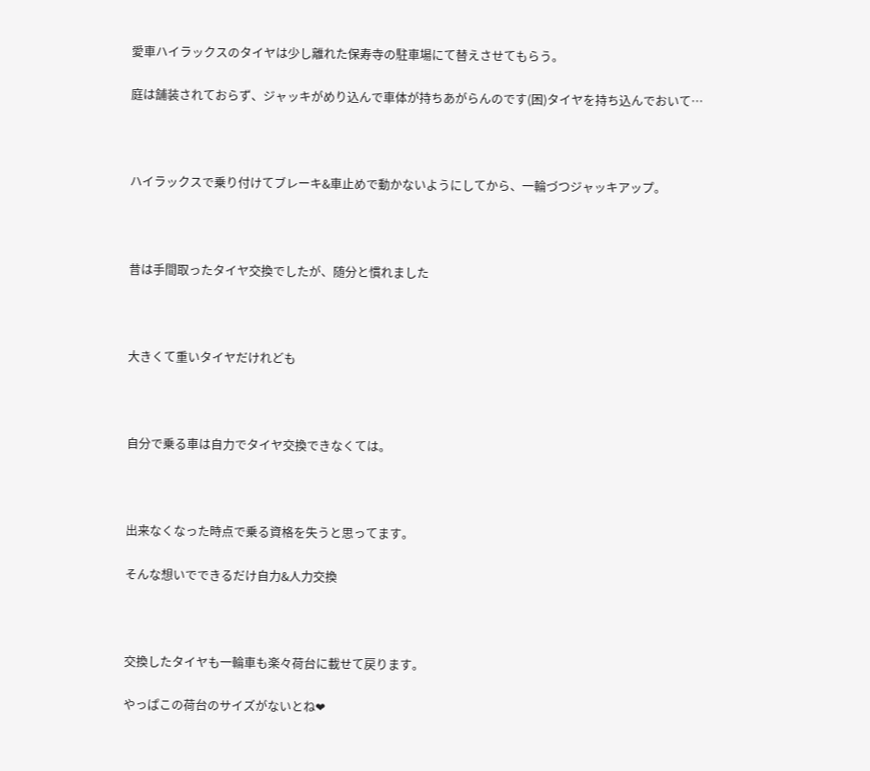愛車ハイラックスのタイヤは少し離れた保寿寺の駐車場にて替えさせてもらう。

庭は舗装されておらず、ジャッキがめり込んで車体が持ちあがらんのです(困)タイヤを持ち込んでおいて…



ハイラックスで乗り付けてブレーキ&車止めで動かないようにしてから、一輪づつジャッキアップ。



昔は手間取ったタイヤ交換でしたが、随分と慣れました



大きくて重いタイヤだけれども



自分で乗る車は自力でタイヤ交換できなくては。



出来なくなった時点で乗る資格を失うと思ってます。

そんな想いでできるだけ自力&人力交換



交換したタイヤも一輪車も楽々荷台に載せて戻ります。

やっぱこの荷台のサイズがないとね❤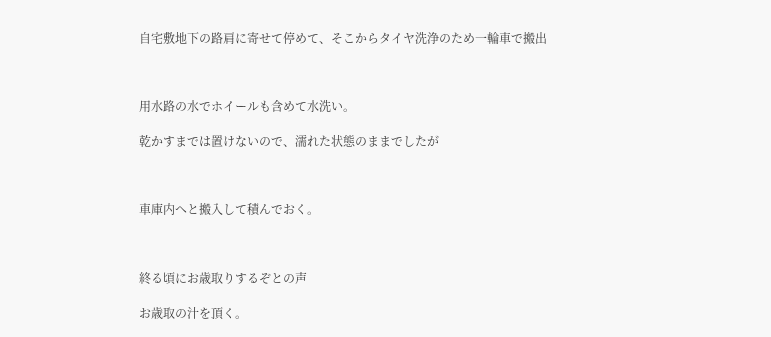自宅敷地下の路肩に寄せて停めて、そこからタイヤ洗浄のため一輪車で搬出



用水路の水でホイールも含めて水洗い。

乾かすまでは置けないので、濡れた状態のままでしたが



車庫内へと搬入して積んでおく。



終る頃にお歳取りするぞとの声

お歳取の汁を頂く。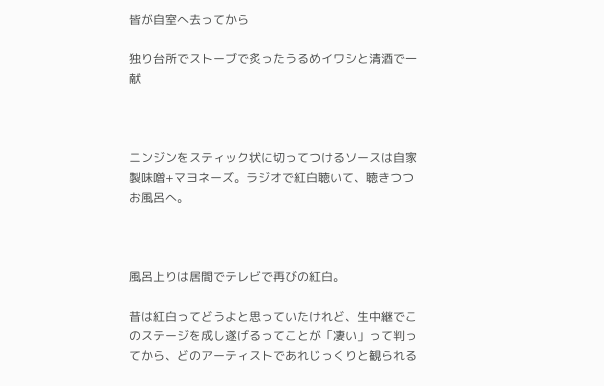皆が自室へ去ってから

独り台所でストーブで炙ったうるめイワシと清酒で一献



ニンジンをスティック状に切ってつけるソースは自家製味噌+マヨネーズ。ラジオで紅白聴いて、聴きつつお風呂へ。



風呂上りは居間でテレビで再びの紅白。

昔は紅白ってどうよと思っていたけれど、生中継でこのステージを成し遂げるってことが「凄い」って判ってから、どのアーティストであれじっくりと観られる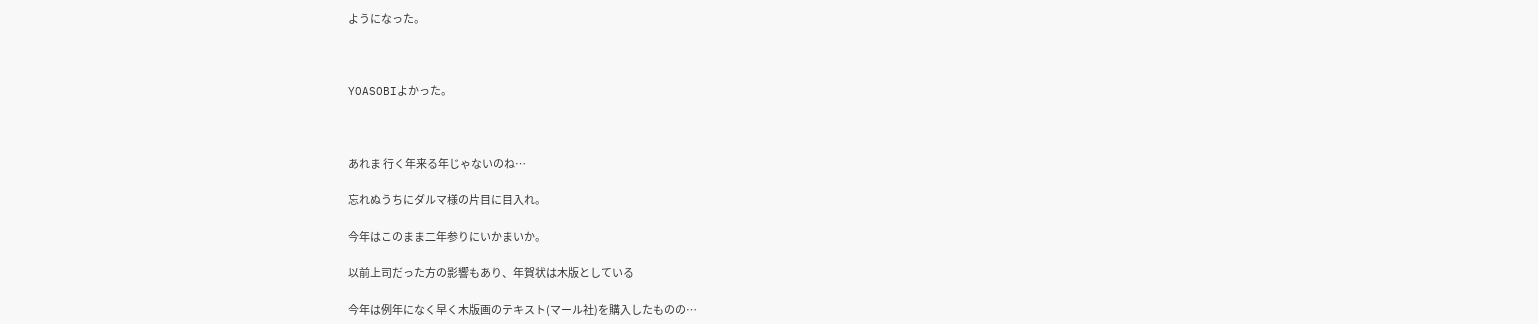ようになった。



YOASOBIよかった。



あれま 行く年来る年じゃないのね…

忘れぬうちにダルマ様の片目に目入れ。

今年はこのまま二年参りにいかまいか。

以前上司だった方の影響もあり、年賀状は木版としている

今年は例年になく早く木版画のテキスト(マール社)を購入したものの…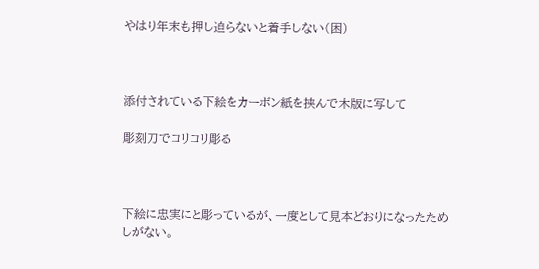やはり年末も押し迫らないと着手しない(困)



添付されている下絵をカーボン紙を挟んで木版に写して

彫刻刀でコリコリ彫る



下絵に忠実にと彫っているが、一度として見本どおりになったためしがない。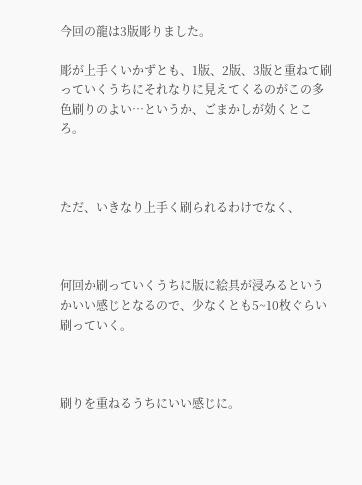今回の龍は3版彫りました。

彫が上手くいかずとも、1版、2版、3版と重ねて刷っていくうちにそれなりに見えてくるのがこの多色刷りのよい…というか、ごまかしが効くところ。



ただ、いきなり上手く刷られるわけでなく、



何回か刷っていくうちに版に絵具が浸みるというかいい感じとなるので、少なくとも5~10枚ぐらい刷っていく。



刷りを重ねるうちにいい感じに。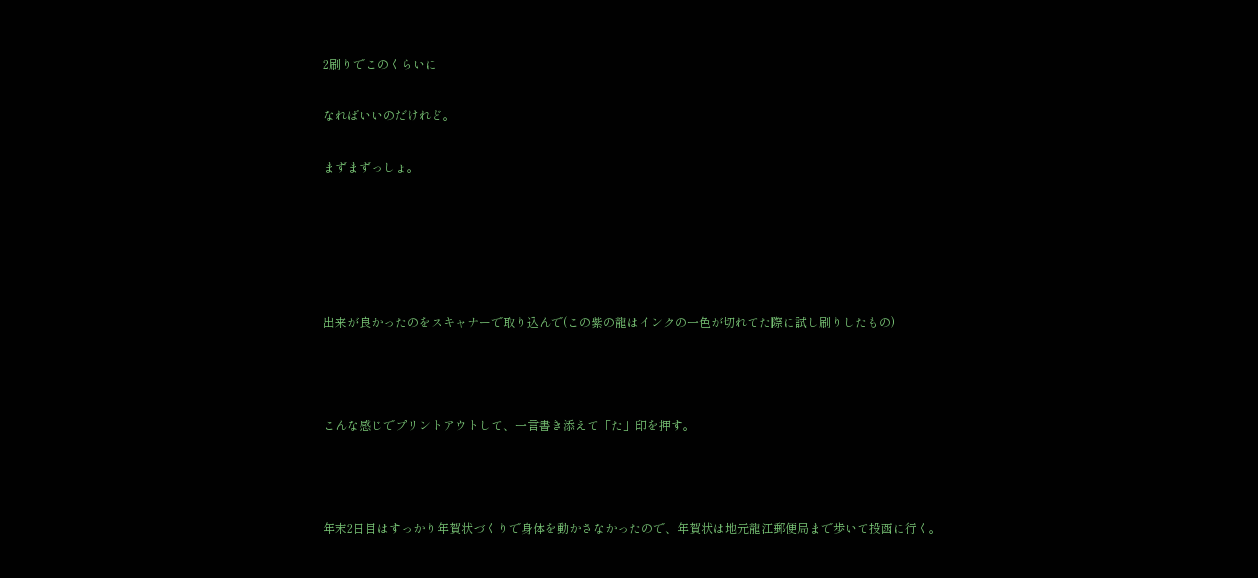2刷りでこのくらいに

なればいいのだけれど。

まずまずっしょ。





出来が良かったのをスキャナーで取り込んで(この紫の龍はインクの一色が切れてた際に試し刷りしたもの)



こんな感じでプリントアウトして、一言書き添えて「た」印を押す。



年末2日目はすっかり年賀状づくりで身体を動かさなかったので、年賀状は地元龍江郵便局まで歩いて投函に行く。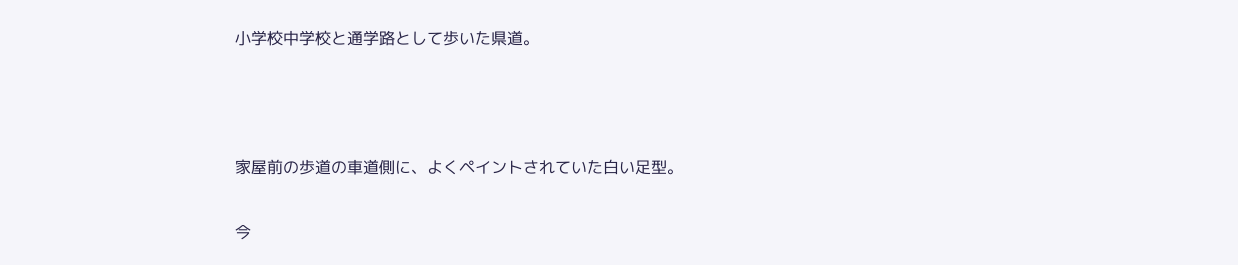小学校中学校と通学路として歩いた県道。



家屋前の歩道の車道側に、よくペイントされていた白い足型。

今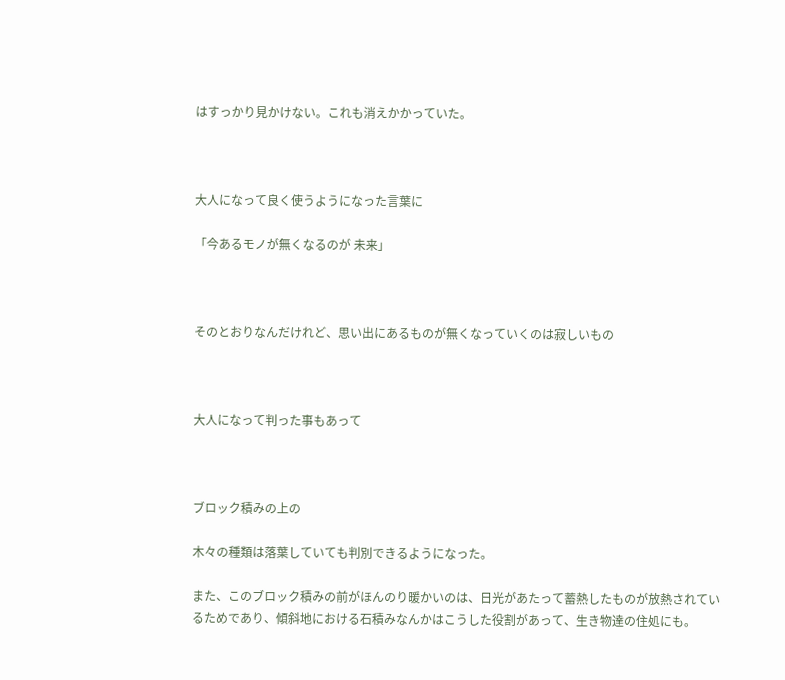はすっかり見かけない。これも消えかかっていた。



大人になって良く使うようになった言葉に

「今あるモノが無くなるのが 未来」



そのとおりなんだけれど、思い出にあるものが無くなっていくのは寂しいもの



大人になって判った事もあって



ブロック積みの上の

木々の種類は落葉していても判別できるようになった。

また、このブロック積みの前がほんのり暖かいのは、日光があたって蓄熱したものが放熱されているためであり、傾斜地における石積みなんかはこうした役割があって、生き物達の住処にも。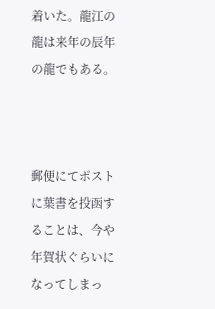着いた。龍江の龍は来年の辰年の龍でもある。



郵便にてポストに葉書を投函することは、今や年賀状ぐらいになってしまっ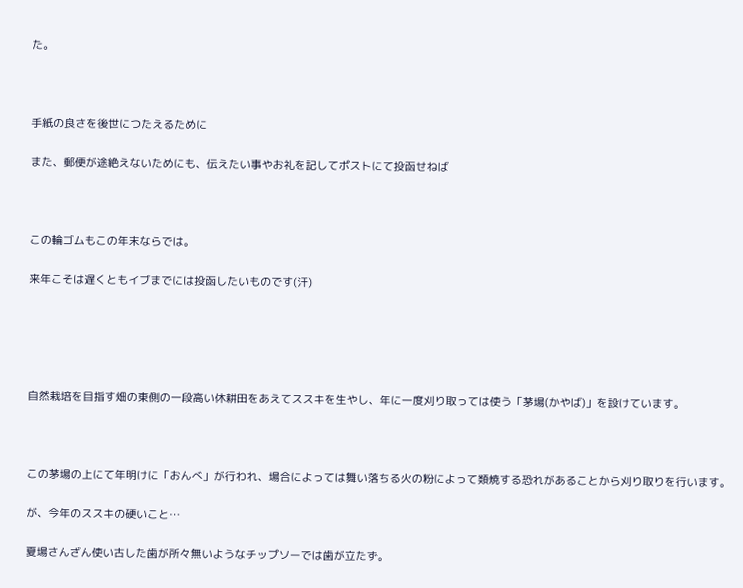た。



手紙の良さを後世につたえるために

また、郵便が途絶えないためにも、伝えたい事やお礼を記してポストにて投函せねば



この輪ゴムもこの年末ならでは。

来年こそは遅くともイブまでには投函したいものです(汗)





自然栽培を目指す畑の東側の一段高い休耕田をあえてススキを生やし、年に一度刈り取っては使う「茅場(かやば)」を設けています。



この茅場の上にて年明けに「おんべ」が行われ、場合によっては舞い落ちる火の粉によって類焼する恐れがあることから刈り取りを行います。

が、今年のススキの硬いこと…

夏場さんざん使い古した歯が所々無いようなチップソーでは歯が立たず。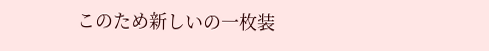このため新しいの一枚装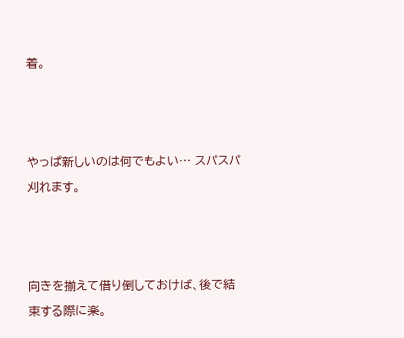着。



やっぱ新しいのは何でもよい… スパスパ刈れます。



向きを揃えて借り倒しておけば、後で結束する際に楽。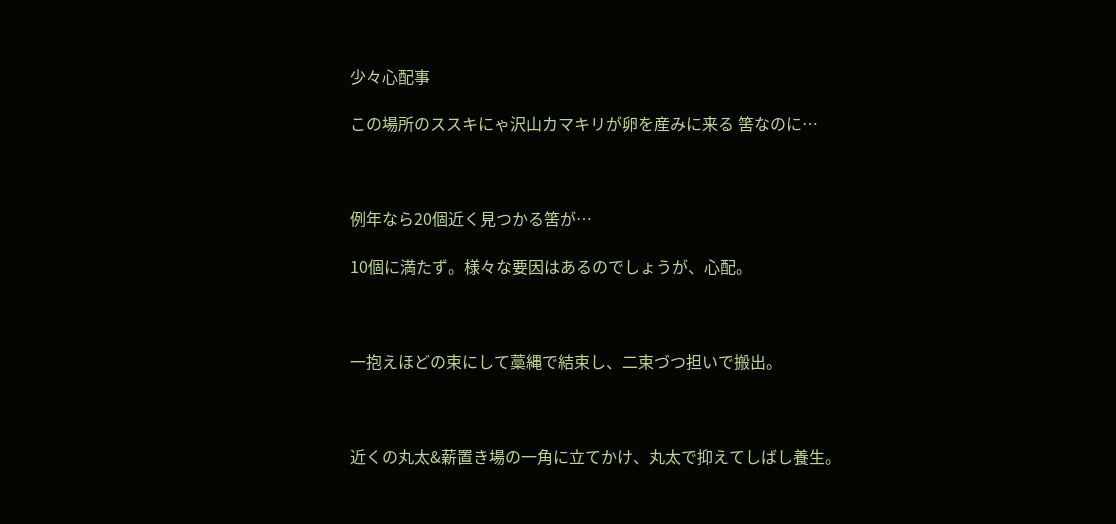少々心配事

この場所のススキにゃ沢山カマキリが卵を産みに来る 筈なのに…



例年なら20個近く見つかる筈が…

10個に満たず。様々な要因はあるのでしょうが、心配。



一抱えほどの束にして藁縄で結束し、二束づつ担いで搬出。



近くの丸太&薪置き場の一角に立てかけ、丸太で抑えてしばし養生。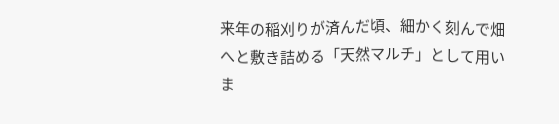来年の稲刈りが済んだ頃、細かく刻んで畑へと敷き詰める「天然マルチ」として用いま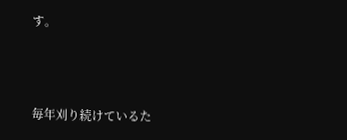す。



毎年刈り続けているた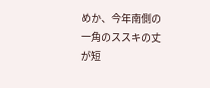めか、今年南側の一角のススキの丈が短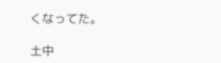くなってた。

土中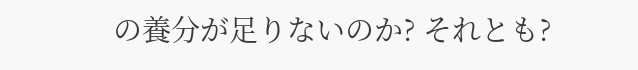の養分が足りないのか? それとも?